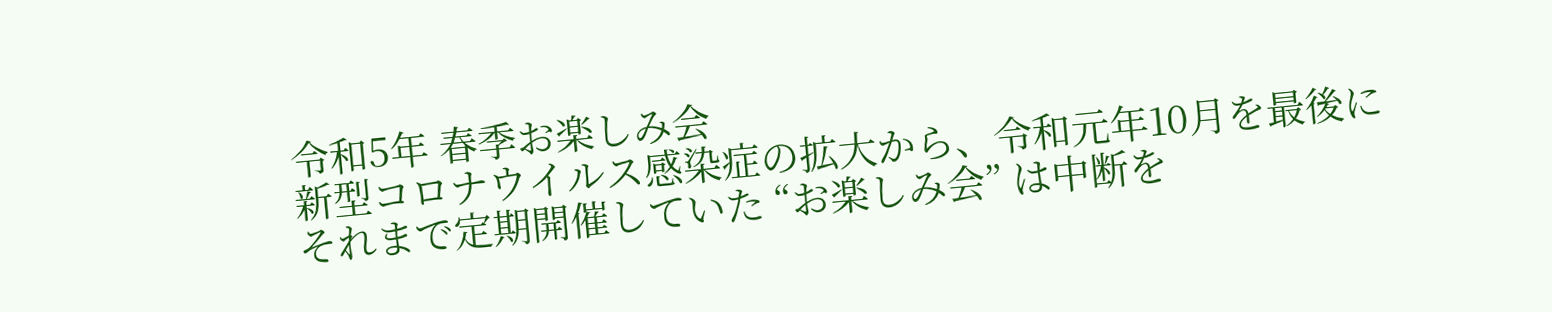令和5年 春季お楽しみ会
新型コロナウイルス感染症の拡大から、令和元年10月を最後に
それまで定期開催していた “お楽しみ会” は中断を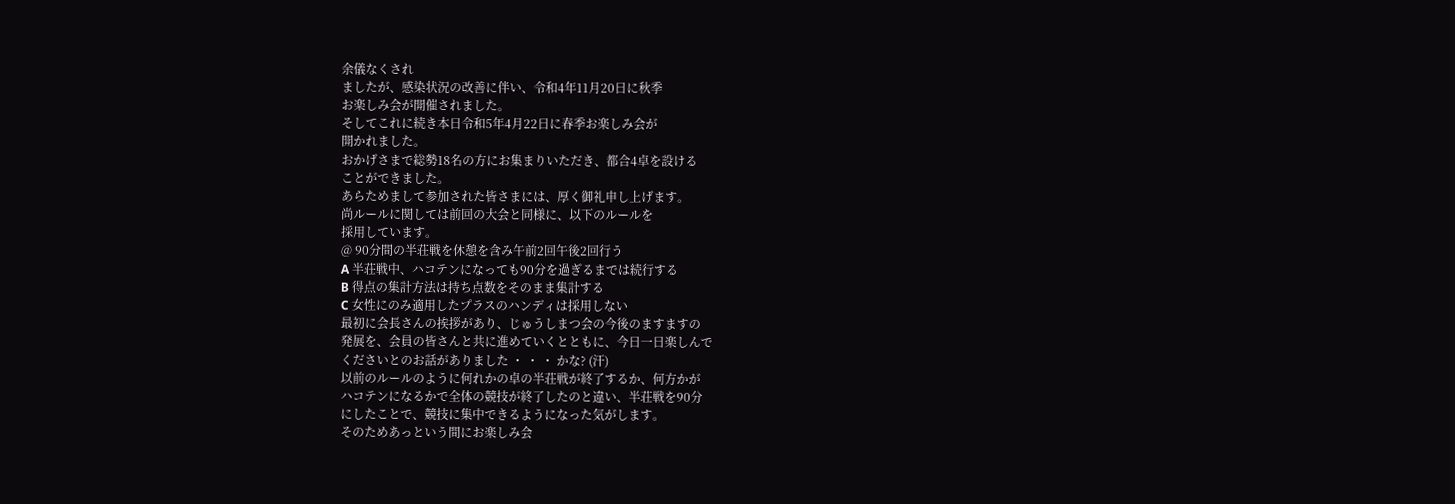余儀なくされ
ましたが、感染状況の改善に伴い、令和4年11月20日に秋季
お楽しみ会が開催されました。
そしてこれに続き本日令和5年4月22日に春季お楽しみ会が
開かれました。
おかげさまで総勢18名の方にお集まりいただき、都合4卓を設ける
ことができました。
あらためまして参加された皆さまには、厚く御礼申し上げます。
尚ルールに関しては前回の大会と同様に、以下のルールを
採用しています。
@ 90分間の半荘戦を休憩を含み午前2回午後2回行う
A 半荘戦中、ハコテンになっても90分を過ぎるまでは続行する
B 得点の集計方法は持ち点数をそのまま集計する
C 女性にのみ適用したプラスのハンディは採用しない
最初に会長さんの挨拶があり、じゅうしまつ会の今後のますますの
発展を、会員の皆さんと共に進めていくとともに、今日一日楽しんで
くださいとのお話がありました ・ ・ ・ かな? (汗)
以前のルールのように何れかの卓の半荘戦が終了するか、何方かが
ハコテンになるかで全体の競技が終了したのと違い、半荘戦を90分
にしたことで、競技に集中できるようになった気がします。
そのためあっという間にお楽しみ会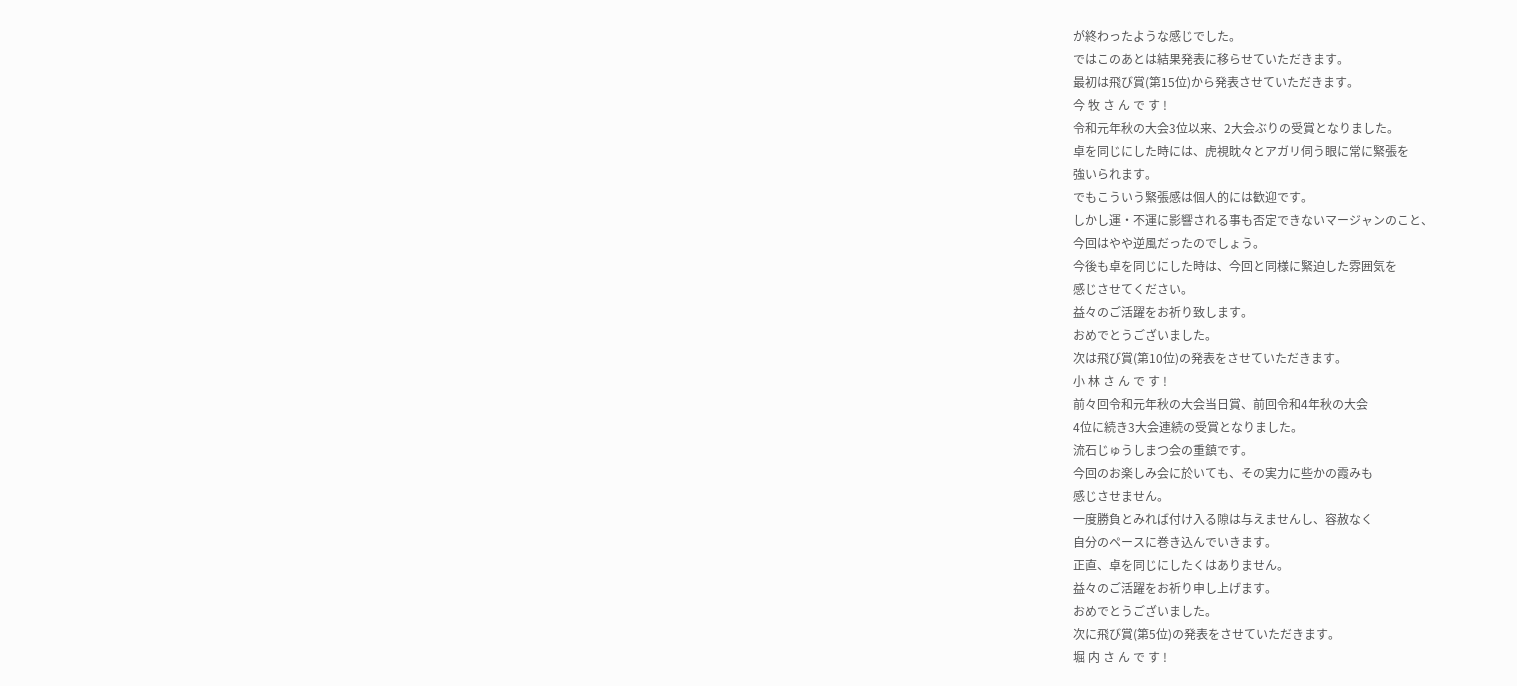が終わったような感じでした。
ではこのあとは結果発表に移らせていただきます。
最初は飛び賞(第15位)から発表させていただきます。
今 牧 さ ん で す !
令和元年秋の大会3位以来、2大会ぶりの受賞となりました。
卓を同じにした時には、虎視眈々とアガリ伺う眼に常に緊張を
強いられます。
でもこういう緊張感は個人的には歓迎です。
しかし運・不運に影響される事も否定できないマージャンのこと、
今回はやや逆風だったのでしょう。
今後も卓を同じにした時は、今回と同様に緊迫した雰囲気を
感じさせてください。
益々のご活躍をお祈り致します。
おめでとうございました。
次は飛び賞(第10位)の発表をさせていただきます。
小 林 さ ん で す !
前々回令和元年秋の大会当日賞、前回令和4年秋の大会
4位に続き3大会連続の受賞となりました。
流石じゅうしまつ会の重鎮です。
今回のお楽しみ会に於いても、その実力に些かの霞みも
感じさせません。
一度勝負とみれば付け入る隙は与えませんし、容赦なく
自分のペースに巻き込んでいきます。
正直、卓を同じにしたくはありません。
益々のご活躍をお祈り申し上げます。
おめでとうございました。
次に飛び賞(第5位)の発表をさせていただきます。
堀 内 さ ん で す !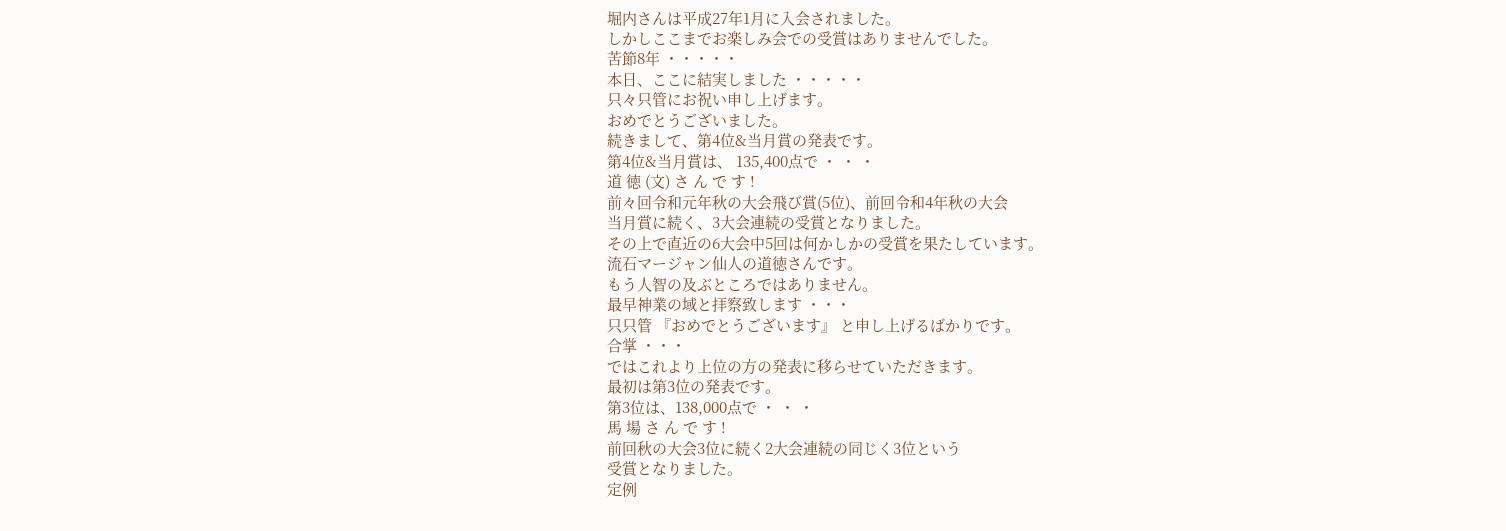堀内さんは平成27年1月に入会されました。
しかしここまでお楽しみ会での受賞はありませんでした。
苦節8年 ・・・・・
本日、ここに結実しました ・・・・・
只々只管にお祝い申し上げます。
おめでとうございました。
続きまして、第4位&当月賞の発表です。
第4位&当月賞は、 135,400点で ・ ・ ・
道 徳 (文) さ ん で す !
前々回令和元年秋の大会飛び賞(5位)、前回令和4年秋の大会
当月賞に続く、3大会連続の受賞となりました。
その上で直近の6大会中5回は何かしかの受賞を果たしています。
流石マージャン仙人の道徳さんです。
もう人智の及ぶところではありません。
最早神業の域と拝察致します ・・・
只只管 『おめでとうございます』 と申し上げるばかりです。
合掌 ・・・
ではこれより上位の方の発表に移らせていただきます。
最初は第3位の発表です。
第3位は、138,000点で ・ ・ ・
馬 場 さ ん で す !
前回秋の大会3位に続く2大会連続の同じく3位という
受賞となりました。
定例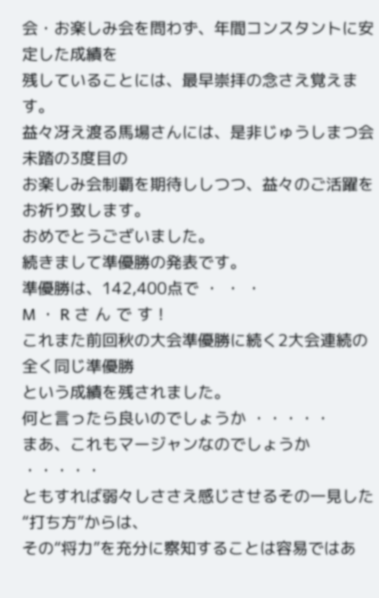会・お楽しみ会を問わず、年間コンスタントに安定した成績を
残していることには、最早崇拝の念さえ覚えます。
益々冴え渡る馬場さんには、是非じゅうしまつ会未踏の3度目の
お楽しみ会制覇を期待ししつつ、益々のご活躍をお祈り致します。
おめでとうございました。
続きまして準優勝の発表です。
準優勝は、142,400点で ・ ・ ・
M ・ R さ ん で す !
これまた前回秋の大会準優勝に続く2大会連続の全く同じ準優勝
という成績を残されました。
何と言ったら良いのでしょうか ・・・・・
まあ、これもマージャンなのでしょうか ・・・・・
ともすれば弱々しささえ感じさせるその一見した“打ち方”からは、
その“将力”を充分に察知することは容易ではあ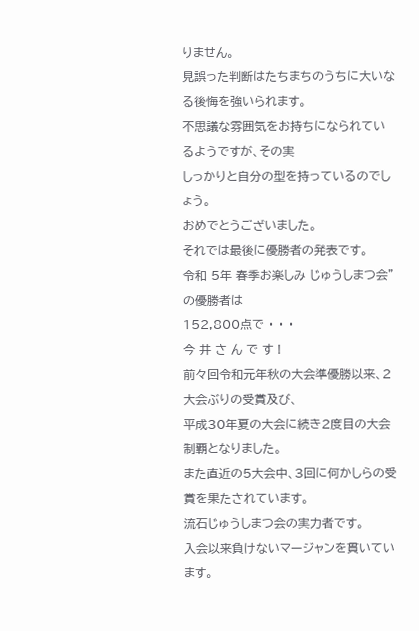りません。
見誤った判断はたちまちのうちに大いなる後悔を強いられます。
不思議な雰囲気をお持ちになられているようですが、その実
しっかりと自分の型を持っているのでしょう。
おめでとうございました。
それでは最後に優勝者の発表です。
令和 5年 春季お楽しみ じゅうしまつ会” の優勝者は
152,800点で ・ ・ ・
今 井 さ ん で す !
前々回令和元年秋の大会準優勝以来、2大会ぶりの受賞及び、
平成30年夏の大会に続き2度目の大会制覇となりました。
また直近の5大会中、3回に何かしらの受賞を果たされています。
流石じゅうしまつ会の実力者です。
入会以来負けないマージャンを貫いています。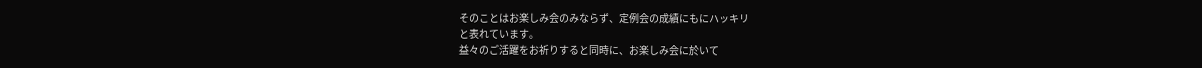そのことはお楽しみ会のみならず、定例会の成績にもにハッキリ
と表れています。
益々のご活躍をお祈りすると同時に、お楽しみ会に於いて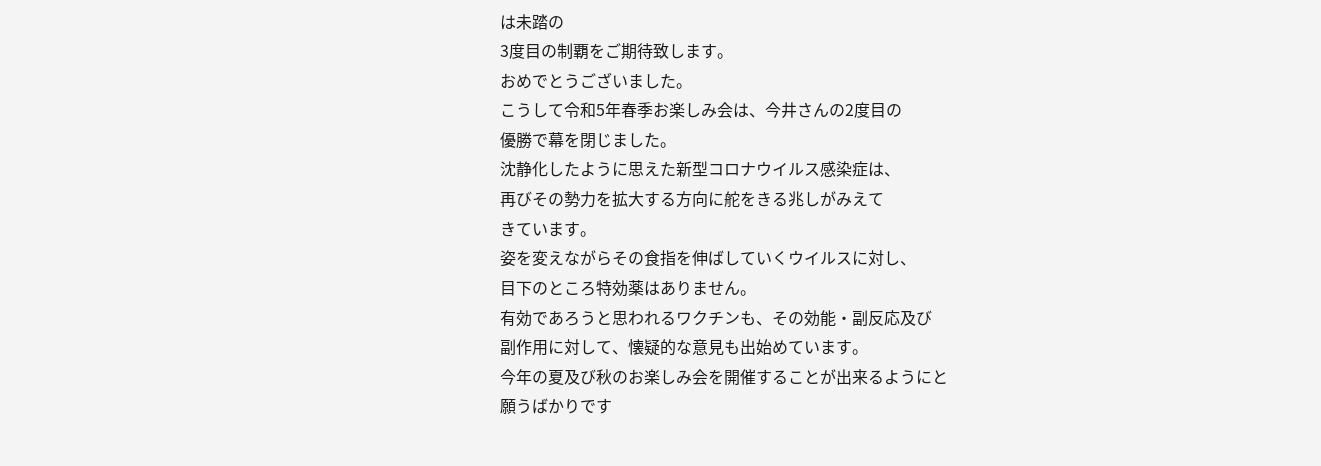は未踏の
3度目の制覇をご期待致します。
おめでとうございました。
こうして令和5年春季お楽しみ会は、今井さんの2度目の
優勝で幕を閉じました。
沈静化したように思えた新型コロナウイルス感染症は、
再びその勢力を拡大する方向に舵をきる兆しがみえて
きています。
姿を変えながらその食指を伸ばしていくウイルスに対し、
目下のところ特効薬はありません。
有効であろうと思われるワクチンも、その効能・副反応及び
副作用に対して、懐疑的な意見も出始めています。
今年の夏及び秋のお楽しみ会を開催することが出来るようにと
願うばかりです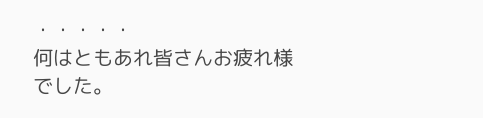・・・・・
何はともあれ皆さんお疲れ様でした。